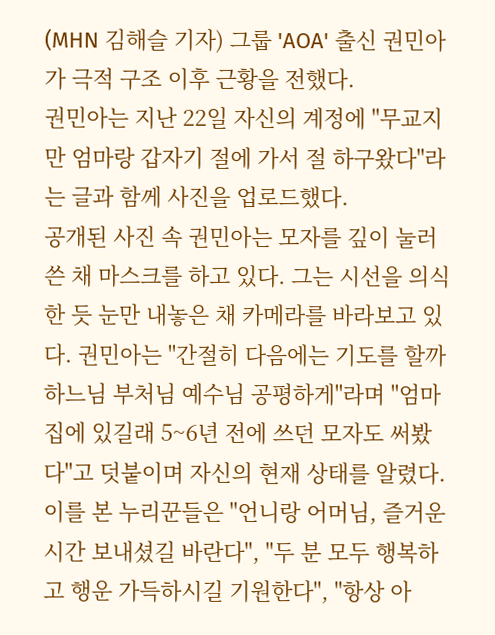(MHN 김해슬 기자) 그룹 'AOA' 출신 권민아가 극적 구조 이후 근황을 전했다.
권민아는 지난 22일 자신의 계정에 "무교지만 엄마랑 갑자기 절에 가서 절 하구왔다"라는 글과 함께 사진을 업로드했다.
공개된 사진 속 권민아는 모자를 깊이 눌러쓴 채 마스크를 하고 있다. 그는 시선을 의식한 듯 눈만 내놓은 채 카메라를 바라보고 있다. 권민아는 "간절히 다음에는 기도를 할까 하느님 부처님 예수님 공평하게"라며 "엄마 집에 있길래 5~6년 전에 쓰던 모자도 써봤다"고 덧붙이며 자신의 현재 상태를 알렸다.
이를 본 누리꾼들은 "언니랑 어머님, 즐거운 시간 보내셨길 바란다", "두 분 모두 행복하고 행운 가득하시길 기원한다", "항상 아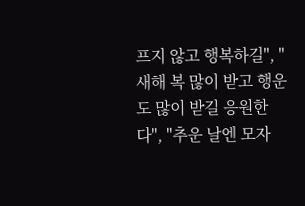프지 않고 행복하길", "새해 복 많이 받고 행운도 많이 받길 응원한다", "추운 날엔 모자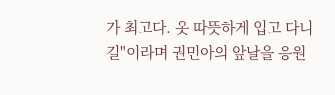가 최고다. 옷 따뜻하게 입고 다니길"이라며 권민아의 앞날을 응원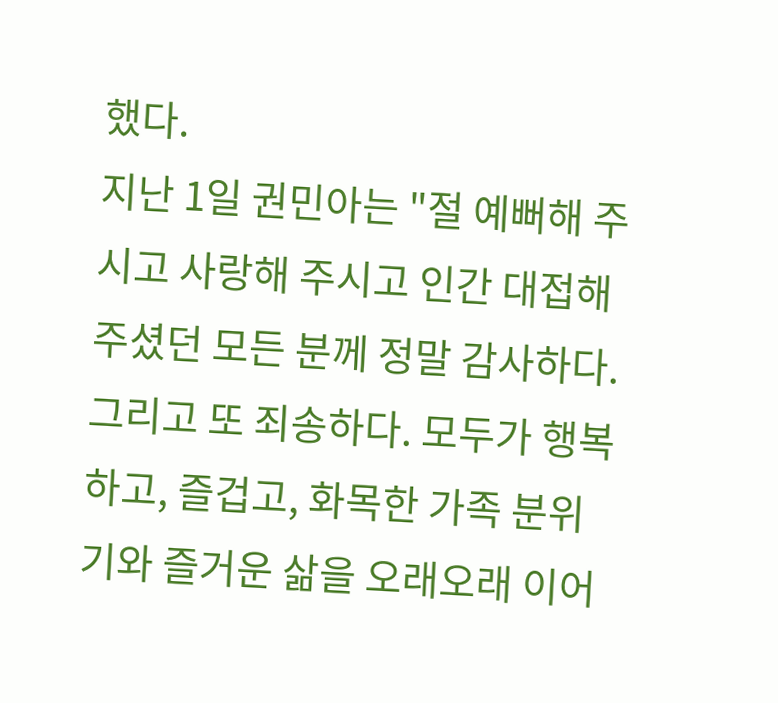했다.
지난 1일 권민아는 "절 예뻐해 주시고 사랑해 주시고 인간 대접해 주셨던 모든 분께 정말 감사하다. 그리고 또 죄송하다. 모두가 행복하고, 즐겁고, 화목한 가족 분위기와 즐거운 삶을 오래오래 이어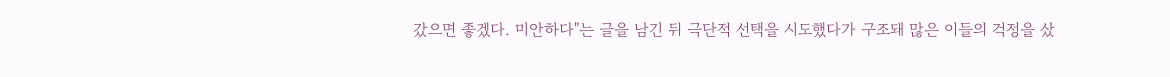갔으면 좋겠다. 미안하다"는 글을 남긴 뒤 극단적 선택을 시도했다가 구조돼 많은 이들의 걱정을 샀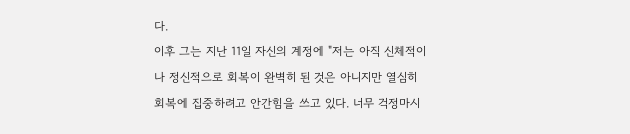다.
이후 그는 지난 11일 자신의 계정에 "저는 아직 신체적이나 정신적으로 회복이 완벽히 된 것은 아니지만 열심히 회복에 집중하려고 안간힘을 쓰고 있다. 너무 걱정마시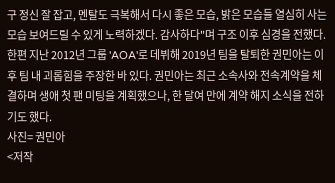구 정신 잘 잡고, 멘탈도 극복해서 다시 좋은 모습, 밝은 모습들 열심히 사는 모습 보여드릴 수 있게 노력하겠다. 감사하다"며 구조 이후 심경을 전했다.
한편 지난 2012년 그룹 'AOA'로 데뷔해 2019년 팀을 탈퇴한 권민아는 이후 팀 내 괴롭힘을 주장한 바 있다. 권민아는 최근 소속사와 전속계약을 체결하며 생애 첫 팬 미팅을 계획했으나, 한 달여 만에 계약 해지 소식을 전하기도 했다.
사진= 권민아
<저작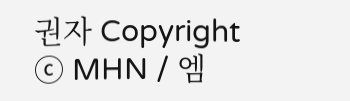권자 Copyright ⓒ MHN / 엠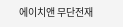에이치앤 무단전재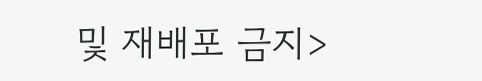및 재배포 금지>